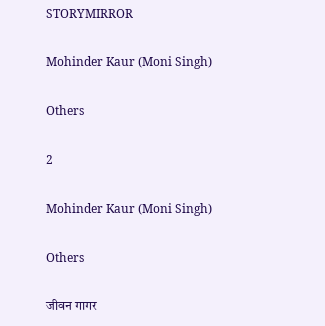STORYMIRROR

Mohinder Kaur (Moni Singh)

Others

2

Mohinder Kaur (Moni Singh)

Others

जीवन गागर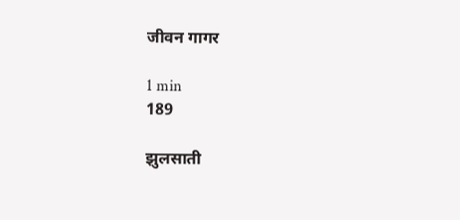जीवन गागर

1 min
189

झुलसाती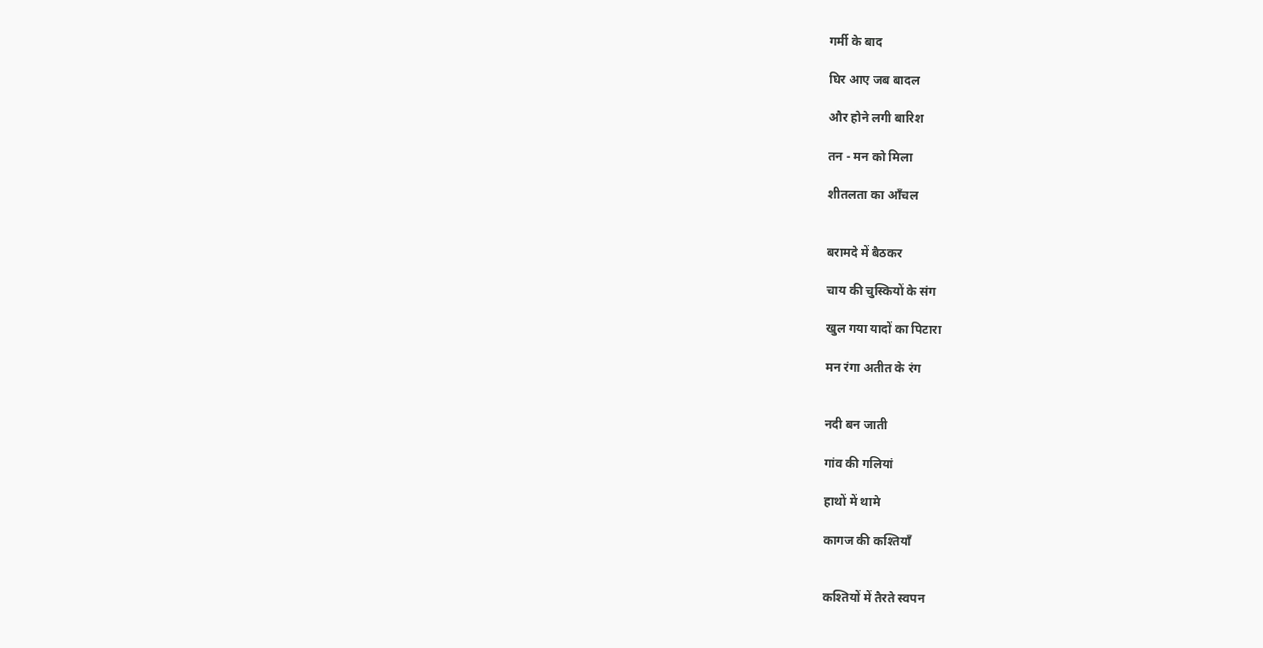गर्मी के बाद

घिर आए जब बादल

और होने लगी बारिश

तन - मन को मिला

शीतलता का आँचल


बरामदे में बैठकर

चाय की चुस्कियों के संग

खुल गया यादों का पिटारा

मन रंगा अतीत के रंग


नदी बन जाती

गांव की गलियां

हाथों में थामे

कागज की कश्तियाँ


कश्तियों में तैरते स्वपन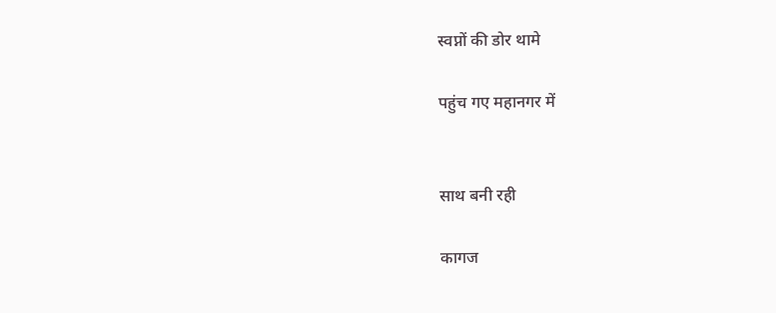स्वप्नों की डोर थामे

पहुंच गए महानगर में


साथ बनी रही

कागज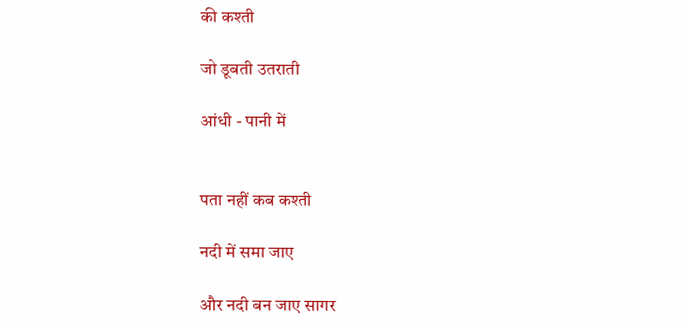की कश्ती

जो डूबती उतराती

आंधी - पानी में


पता नहीं कब कश्ती

नदी में समा जाए

और नदी बन जाए सागर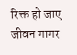रिक्त हो जाए जीवन गागर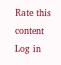Rate this content
Log in